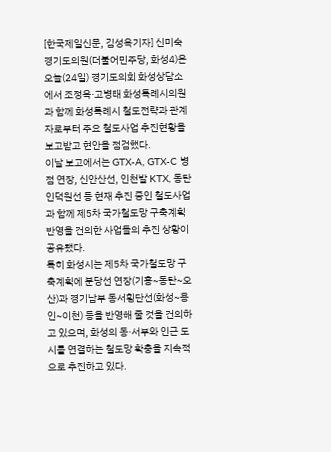[한국제일신문, 김성옥기자] 신미숙 경기도의원(더불어민주당, 화성4)은 오늘(24일) 경기도의회 화성상담소에서 조정옥·고병태 화성특례시의원과 함께 화성특례시 철도전략과 관계자로부터 주요 철도사업 추진현황을 보고받고 현안을 점검했다.
이날 보고에서는 GTX-A, GTX-C 병점 연장, 신안산선, 인천발 KTX, 동탄인덕원선 등 현재 추진 중인 철도사업과 함께 제5차 국가철도망 구축계획 반영을 건의한 사업들의 추진 상황이 공유됐다.
특히 화성시는 제5차 국가철도망 구축계획에 분당선 연장(기흥~동탄~오산)과 경기남부 동서횡단선(화성~용인~이천) 등을 반영해 줄 것을 건의하고 있으며, 화성의 동·서부와 인근 도시를 연결하는 철도망 확충을 지속적으로 추진하고 있다.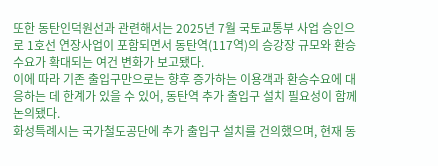또한 동탄인덕원선과 관련해서는 2025년 7월 국토교통부 사업 승인으로 1호선 연장사업이 포함되면서 동탄역(117역)의 승강장 규모와 환승수요가 확대되는 여건 변화가 보고됐다.
이에 따라 기존 출입구만으로는 향후 증가하는 이용객과 환승수요에 대응하는 데 한계가 있을 수 있어, 동탄역 추가 출입구 설치 필요성이 함께 논의됐다.
화성특례시는 국가철도공단에 추가 출입구 설치를 건의했으며, 현재 동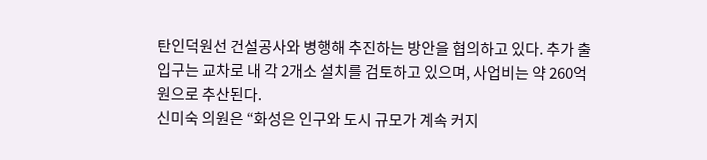탄인덕원선 건설공사와 병행해 추진하는 방안을 협의하고 있다. 추가 출입구는 교차로 내 각 2개소 설치를 검토하고 있으며, 사업비는 약 260억 원으로 추산된다.
신미숙 의원은 “화성은 인구와 도시 규모가 계속 커지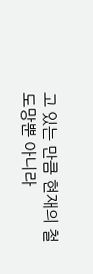고 있는 만큼 현재의 철도망뿐 아니라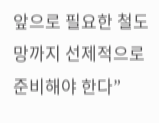앞으로 필요한 철도망까지 선제적으로 준비해야 한다”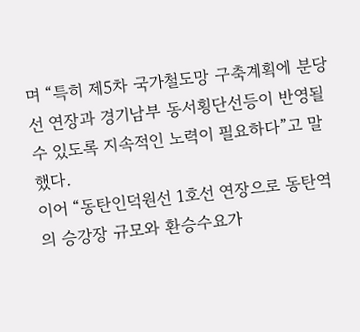며 “특히 제5차 국가철도망 구축계획에 분당선 연장과 경기남부 동서횡단선등이 반영될 수 있도록 지속적인 노력이 필요하다”고 말했다.
이어 “동탄인덕원선 1호선 연장으로 동탄역의 승강장 규모와 환승수요가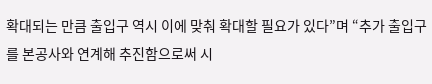확대되는 만큼 출입구 역시 이에 맞춰 확대할 필요가 있다”며 “추가 출입구를 본공사와 연계해 추진함으로써 시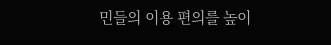민들의 이용 편의를 높이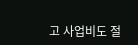고 사업비도 절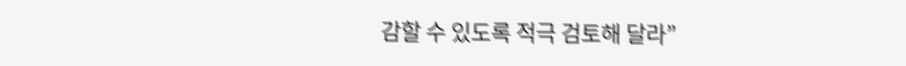감할 수 있도록 적극 검토해 달라”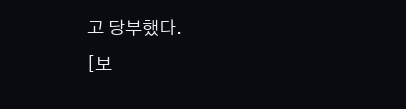고 당부했다.
[보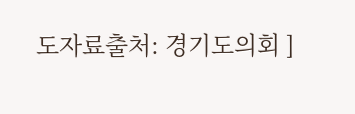도자료출처: 경기도의회 ]